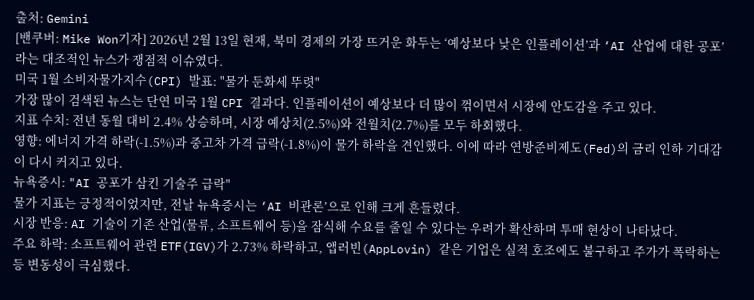출처: Gemini
[밴쿠버: Mike Won기자] 2026년 2월 13일 현재, 북미 경제의 가장 뜨거운 화두는 ‘예상보다 낮은 인플레이션’과 ‘AI 산업에 대한 공포’라는 대조적인 뉴스가 쟁점적 이슈였다.
미국 1월 소비자물가지수(CPI) 발표: "물가 둔화세 뚜렷"
가장 많이 검색된 뉴스는 단연 미국 1월 CPI 결과다. 인플레이션이 예상보다 더 많이 꺾이면서 시장에 안도감을 주고 있다.
지표 수치: 전년 동월 대비 2.4% 상승하며, 시장 예상치(2.5%)와 전월치(2.7%)를 모두 하회했다.
영향: 에너지 가격 하락(-1.5%)과 중고차 가격 급락(-1.8%)이 물가 하락을 견인했다. 이에 따라 연방준비제도(Fed)의 금리 인하 기대감이 다시 커지고 있다.
뉴욕증시: "AI 공포가 삼킨 기술주 급락"
물가 지표는 긍정적이었지만, 전날 뉴욕증시는 ‘AI 비관론’으로 인해 크게 흔들렸다.
시장 반응: AI 기술이 기존 산업(물류, 소프트웨어 등)을 잠식해 수요를 줄일 수 있다는 우려가 확산하며 투매 현상이 나타났다.
주요 하락: 소프트웨어 관련 ETF(IGV)가 2.73% 하락하고, 앱러빈(AppLovin) 같은 기업은 실적 호조에도 불구하고 주가가 폭락하는 등 변동성이 극심했다.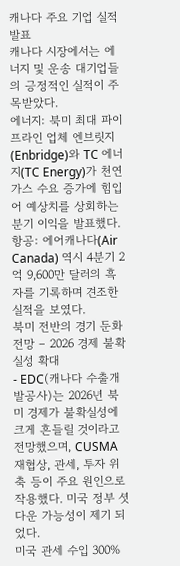캐나다 주요 기업 실적 발표
캐나다 시장에서는 에너지 및 운송 대기업들의 긍정적인 실적이 주목받았다.
에너지: 북미 최대 파이프라인 업체 엔브릿지(Enbridge)와 TC 에너지(TC Energy)가 천연가스 수요 증가에 힘입어 예상치를 상회하는 분기 이익을 발표했다.
항공: 에어캐나다(Air Canada) 역시 4분기 2억 9,600만 달러의 흑자를 기록하며 견조한 실적을 보였다.
북미 전반의 경기 둔화 전망 – 2026 경제 불확실성 확대
- EDC(캐나다 수출개발공사)는 2026년 북미 경제가 불확실성에 크게 흔들릴 것이라고 전망했으며, CUSMA 재협상, 관세, 투자 위축 등이 주요 원인으로 작용했다. 미국 정부 셧다운 가능성이 제기 되었다.
미국 관세 수입 300%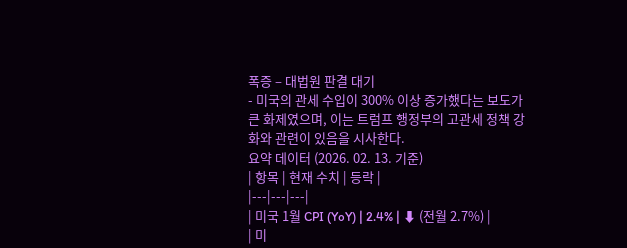폭증 – 대법원 판결 대기
- 미국의 관세 수입이 300% 이상 증가했다는 보도가 큰 화제였으며, 이는 트럼프 행정부의 고관세 정책 강화와 관련이 있음을 시사한다.
요약 데이터 (2026. 02. 13. 기준)
| 항목 | 현재 수치 | 등락 |
|---|---|---|
| 미국 1월 CPI (YoY) | 2.4% | ⬇ (전월 2.7%) |
| 미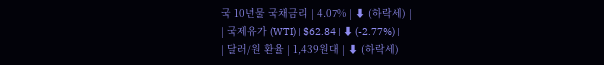국 10년물 국채금리 | 4.07% | ⬇ (하락세) |
| 국제유가 (WTI) | $62.84 | ⬇ (-2.77%) |
| 달러/원 환율 | 1,439원대 | ⬇ (하락세)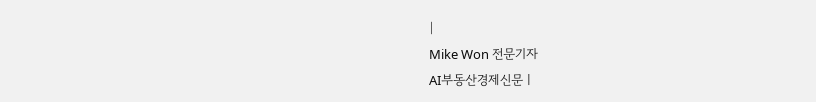|
Mike Won 전문기자
AI부동산경제신문ㅣ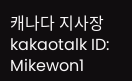캐나다 지사장
kakaotalk ID: Mikewon1